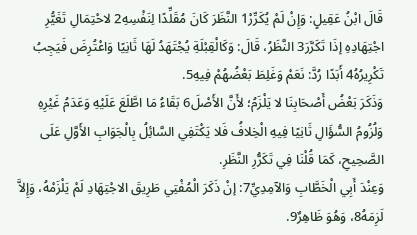قَالَ ابْنُ عَقِيلٍ: وَإِنْ لَمْ يُكَرِّرْ1 النَّظَرَ كَانَ مُقَلِّدًا لِنَفْسِهِ2 لاحْتِمَالِ تَغَيُّرِ اجْتِهَادِهِ إذَا تَكَرَّرَ3 النَّظَرُ، قَالَ: وَكَالْقِبْلَةِ يُجْتَهَدُ لَهَا ثَانِيًا وَاعْتُرِضَ فَيَجِبُ تَكْرِيرُهُ4 أَبَدًا رُدَّ: نَعَمْ وَغَلِطَ بَعْضُهُمْ فِيهِ5.
وَذَكَرَ بَعْضُ أَصْحَابِنَا لا يَلْزَمُ؛ لأَنَّ الأَصْلَ6 بَقَاءُ مَا اطَّلَعَ عَلَيْهِ وَعَدَمُ غَيْرِهِ وَلُزُومُ السُّؤَالِ ثَانِيًا فِيهِ الْخِلافُ فَلا يَكْتَفِي السَّائِلُ بِالْجَوَابِ الأَوَّلِ عَلَى الصَّحِيحِ، كَمَا قُلْنَا فِي تَكَرُّرِ النَّظَرِ.
وَعِنْدَ أَبِي الْخَطَّابِ وَالآمِدِيِّ7: إنْ ذَكَرَ الْمُفْتِي طَرِيقَ الاجْتِهَادِ لَمْ يَلْزَمْهُ، وَإِلاَّ لَزِمَهُ8، وَهُوَ ظَاهِرٌ9.